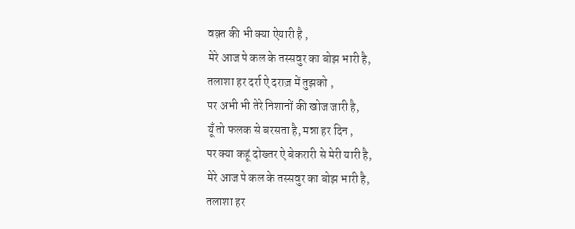वक़्त की भी क्या ऐयारी है ,
मेरे आज पे कल के तस्सवुर का बोझ भारी है,
तलाशा हर दर्रा ऐ दराज़ में तुझको ,
पर अभी भी तेरे निशानों की खोज जारी है,
यूँ तो फलक से बरसता है, मन्ना हर दिन ,
पर क्या कहूं दोख्तर ऐ बेकरारी से मेरी यारी है,
मेरे आज पे कल के तस्सवुर का बोझ भारी है,
तलाशा हर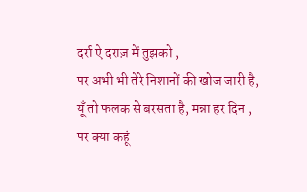दर्रा ऐ दराज़ में तुझको ,
पर अभी भी तेरे निशानों की खोज जारी है,
यूँ तो फलक से बरसता है, मन्ना हर दिन ,
पर क्या कहूं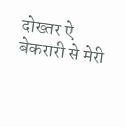दोख्तर ऐ बेकरारी से मेरी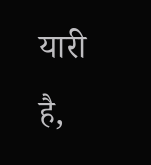यारी है,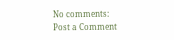No comments:
Post a Comment